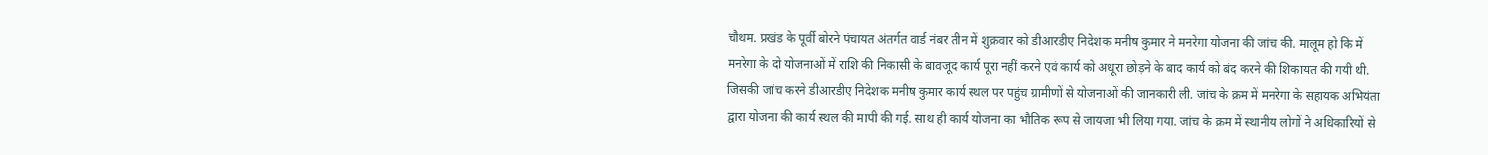चौथम. प्रखंड के पूर्वी बोरने पंचायत अंतर्गत वार्ड नंबर तीन में शुक्रवार को डीआरडीए निदेशक मनीष कुमार ने मनरेगा योजना की जांच की. मालूम हो कि में मनरेगा के दो योजनाओं में राशि की निकासी के बावजूद कार्य पूरा नहीं करने एवं कार्य को अधूरा छोड़ने के बाद कार्य को बंद करने की शिकायत की गयी थी. जिसकी जांच करने डीआरडीए निदेशक मनीष कुमार कार्य स्थल पर पहुंच ग्रामीणों से योजनाओं की जानकारी ली. जांच के क्रम में मनरेगा के सहायक अभियंता द्वारा योजना की कार्य स्थल की मापी की गई. साथ ही कार्य योजना का भौतिक रूप से जायजा भी लिया गया. जांच के क्रम में स्थानीय लोगों ने अधिकारियों से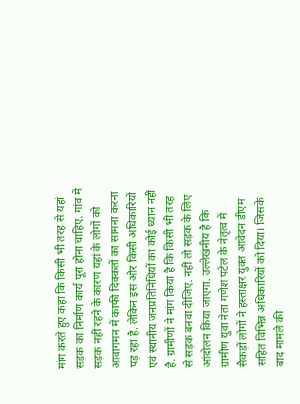मांग करते हुए कहा कि किसी भी तरह से यहां सड़क का निर्माण कार्य पूरा होना चाहिए. गांव में सड़क नहीं रहने के कारण यहां के लोगों को आवागमन में काफी दिक्कतों का सामना करना पड़ रहा है. लेकिन इस ओर किसी अधिकारियों एवं स्थानीय जनप्रतिनिधियों का कोई ध्यान नहीं है. ग्रामीणों ने मांग किया है कि किसी भी तरह से सड़क बनवा दीजिए. नहीं तो सड़क के लिए आंदोलन किया जाएगा. उल्लेखनीय है कि ग्रामीण युवा नेता गणेश पटेल के नेतृत्व में सैकड़ों लोगों ने हस्ताक्षर युक्त आवेदन डीएम सहित विभिन्न अधिकारियों को दिया। जिसके बाद मामले की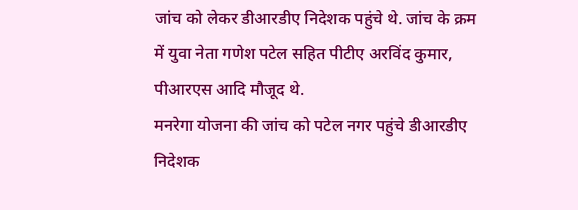जांच को लेकर डीआरडीए निदेशक पहुंचे थे. जांच के क्रम में युवा नेता गणेश पटेल सहित पीटीए अरविंद कुमार, पीआरएस आदि मौजूद थे.
मनरेगा योजना की जांच को पटेल नगर पहुंचे डीआरडीए निदेशक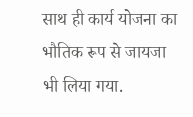साथ ही कार्य योजना का भौतिक रूप से जायजा भी लिया गया.